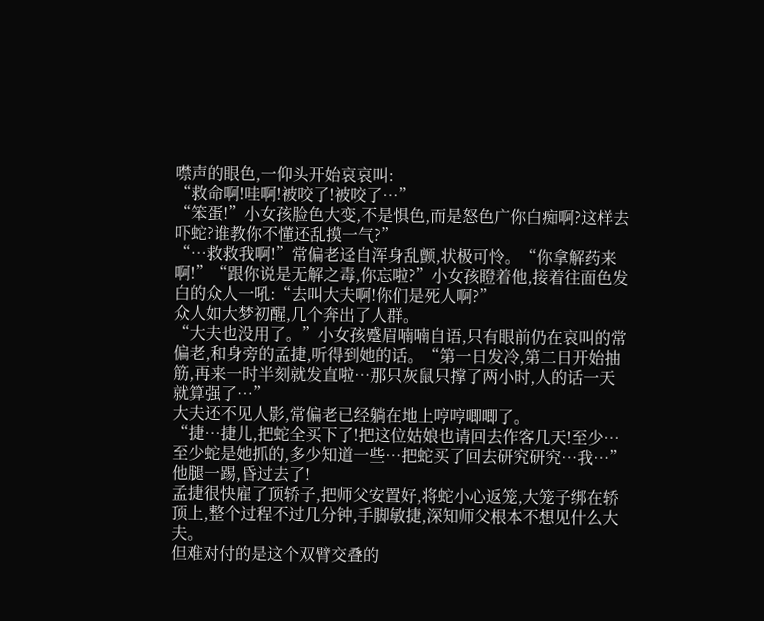噤声的眼色,一仰头开始哀哀叫:
“救命啊!哇啊!被咬了!被咬了…”
“笨蛋!”小女孩脸色大变,不是惧色,而是怒色广你白痴啊?这样去吓蛇?谁教你不懂还乱摸一气?”
“…救救我啊!”常偏老迳自浑身乱颤,状极可怜。“你拿解药来啊!”“跟你说是无解之毒,你忘啦?”小女孩瞪着他,接着往面色发白的众人一吼:“去叫大夫啊!你们是死人啊?”
众人如大梦初醒,几个奔出了人群。
“大夫也没用了。”小女孩蹙眉喃喃自语,只有眼前仍在哀叫的常偏老,和身旁的孟捷,听得到她的话。“第一日发冷,第二日开始抽筋,再来一时半刻就发直啦…那只灰鼠只撑了两小时,人的话一天就算强了…”
大夫还不见人影,常偏老已经躺在地上哼哼唧唧了。
“捷…捷儿,把蛇全买下了!把这位姑娘也请回去作客几天!至少…至少蛇是她抓的,多少知道一些…把蛇买了回去研究研究…我…”他腿一踢,昏过去了!
孟捷很快雇了顶轿子,把师父安置好,将蛇小心返笼,大笼子绑在轿顶上,整个过程不过几分钟,手脚敏捷,深知师父根本不想见什么大夫。
但难对付的是这个双臂交叠的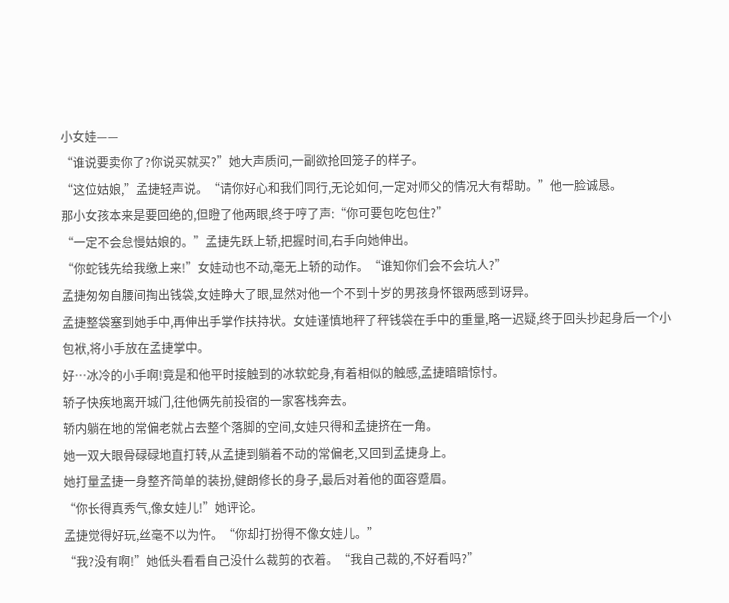小女娃——
“谁说要卖你了?你说买就买?”她大声质问,一副欲抢回笼子的样子。
“这位姑娘,”孟捷轻声说。“请你好心和我们同行,无论如何,一定对师父的情况大有帮助。”他一脸诚恳。
那小女孩本来是要回绝的,但瞪了他两眼,终于哼了声:“你可要包吃包住?”
“一定不会怠慢姑娘的。”孟捷先跃上轿,把握时间,右手向她伸出。
“你蛇钱先给我缴上来!”女娃动也不动,毫无上轿的动作。“谁知你们会不会坑人?”
孟捷匆匆自腰间掏出钱袋,女娃睁大了眼,显然对他一个不到十岁的男孩身怀银两感到讶异。
孟捷整袋塞到她手中,再伸出手掌作扶持状。女娃谨慎地秤了秤钱袋在手中的重量,略一迟疑,终于回头抄起身后一个小包袱,将小手放在孟捷掌中。
好…冰冷的小手啊!竟是和他平时接触到的冰软蛇身,有着相似的触感,孟捷暗暗惊忖。
轿子快疾地离开城门,往他俩先前投宿的一家客栈奔去。
轿内躺在地的常偏老就占去整个落脚的空间,女娃只得和孟捷挤在一角。
她一双大眼骨碌碌地直打转,从孟捷到躺着不动的常偏老,又回到孟捷身上。
她打量孟捷一身整齐简单的装扮,健朗修长的身子,最后对着他的面容蹙眉。
“你长得真秀气,像女娃儿!”她评论。
孟捷觉得好玩,丝毫不以为忤。“你却打扮得不像女娃儿。”
“我?没有啊!”她低头看看自己没什么裁剪的衣着。“我自己裁的,不好看吗?”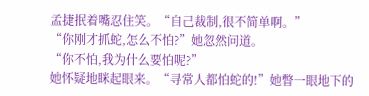孟捷抿着嘴忍住笑。“自己裁制,很不简单啊。”
“你刚才抓蛇,怎么不怕?”她忽然问道。
“你不怕,我为什么要怕呢?”
她怀疑地眯起眼来。“寻常人都怕蛇的!”她瞥一眼地下的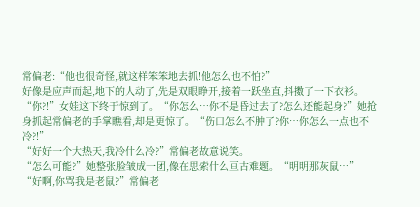常偏老:“他也很奇怪,就这样笨笨地去抓!他怎么也不怕?”
好像是应声而起,地下的人动了,先是双眼睁开,接着一跃坐直,抖擞了一下衣衫。
“你?!”女娃这下终于惊到了。“你怎么…你不是昏过去了?怎么还能起身?”她抢身抓起常偏老的手掌瞧看,却是更惊了。“伤口怎么不肿了?你…你怎么一点也不冷?!”
“好好一个大热天,我冷什么冷?”常偏老故意说笑。
“怎么可能?”她整张脸皱成一团,像在思索什么亘古难题。“明明那灰鼠…”
“好啊,你骂我是老鼠?”常偏老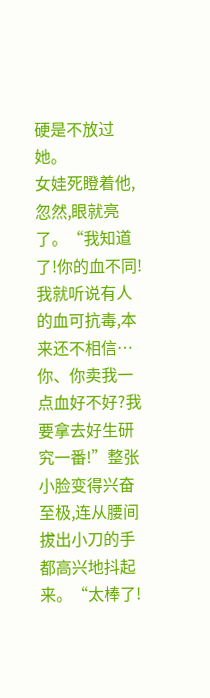硬是不放过她。
女娃死瞪着他,忽然,眼就亮了。“我知道了!你的血不同!我就听说有人的血可抗毒,本来还不相信…你、你卖我一点血好不好?我要拿去好生研究一番!”整张小脸变得兴奋至极,连从腰间拔出小刀的手都高兴地抖起来。“太棒了!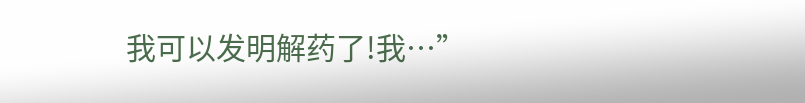我可以发明解药了!我…”